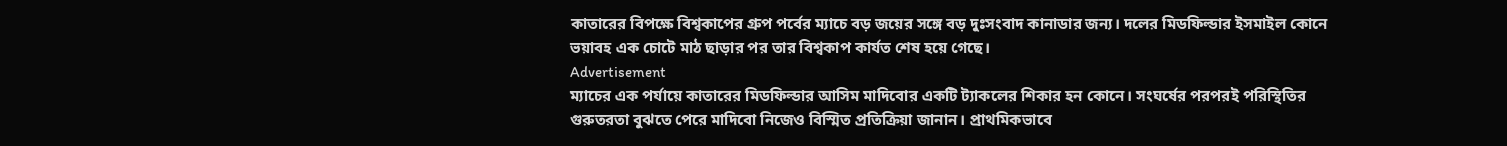কাতারের বিপক্ষে বিশ্বকাপের গ্রুপ পর্বের ম্যাচে বড় জয়ের সঙ্গে বড় দুঃসংবাদ কানাডার জন্য। দলের মিডফিল্ডার ইসমাইল কোনে ভয়াবহ এক চোটে মাঠ ছাড়ার পর তার বিশ্বকাপ কার্যত শেষ হয়ে গেছে।
Advertisement
ম্যাচের এক পর্যায়ে কাতারের মিডফিল্ডার আসিম মাদিবোর একটি ট্যাকলের শিকার হন কোনে। সংঘর্ষের পরপরই পরিস্থিতির গুরুতরতা বুঝতে পেরে মাদিবো নিজেও বিস্মিত প্রতিক্রিয়া জানান। প্রাথমিকভাবে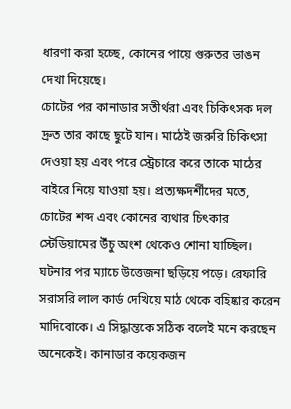ধারণা করা হচ্ছে, কোনের পায়ে গুরুতর ভাঙন দেখা দিয়েছে।
চোটের পর কানাডার সতীর্থরা এবং চিকিৎসক দল দ্রুত তার কাছে ছুটে যান। মাঠেই জরুরি চিকিৎসা দেওয়া হয় এবং পরে স্ট্রেচারে করে তাকে মাঠের বাইরে নিয়ে যাওয়া হয়। প্রত্যক্ষদর্শীদের মতে, চোটের শব্দ এবং কোনের ব্যথার চিৎকার স্টেডিয়ামের উঁচু অংশ থেকেও শোনা যাচ্ছিল।
ঘটনার পর ম্যাচে উত্তেজনা ছড়িয়ে পড়ে। রেফারি সরাসরি লাল কার্ড দেখিয়ে মাঠ থেকে বহিষ্কার করেন মাদিবোকে। এ সিদ্ধান্তকে সঠিক বলেই মনে করছেন অনেকেই। কানাডার কয়েকজন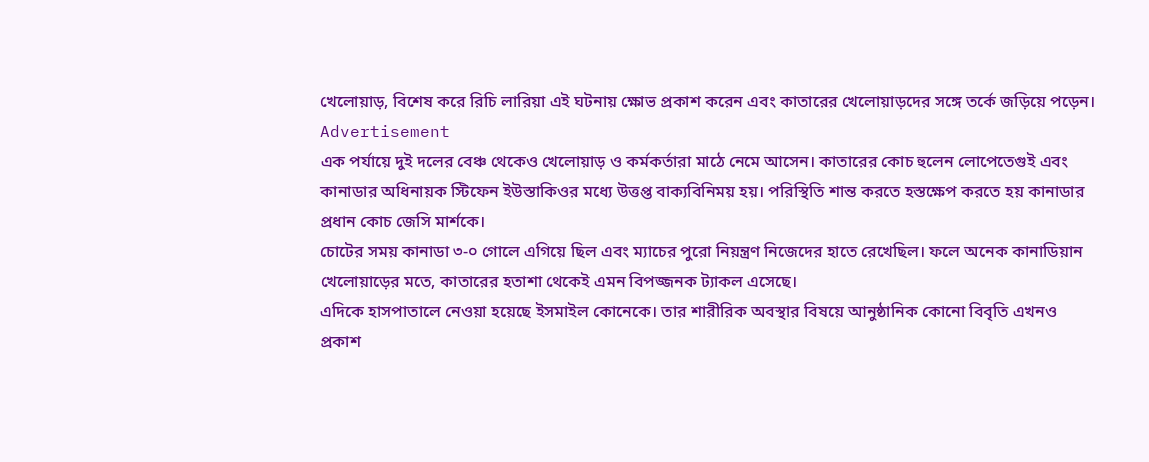খেলোয়াড়, বিশেষ করে রিচি লারিয়া এই ঘটনায় ক্ষোভ প্রকাশ করেন এবং কাতারের খেলোয়াড়দের সঙ্গে তর্কে জড়িয়ে পড়েন।
Advertisement
এক পর্যায়ে দুই দলের বেঞ্চ থেকেও খেলোয়াড় ও কর্মকর্তারা মাঠে নেমে আসেন। কাতারের কোচ হুলেন লোপেতেগুই এবং কানাডার অধিনায়ক স্টিফেন ইউস্তাকিওর মধ্যে উত্তপ্ত বাক্যবিনিময় হয়। পরিস্থিতি শান্ত করতে হস্তক্ষেপ করতে হয় কানাডার প্রধান কোচ জেসি মার্শকে।
চোটের সময় কানাডা ৩-০ গোলে এগিয়ে ছিল এবং ম্যাচের পুরো নিয়ন্ত্রণ নিজেদের হাতে রেখেছিল। ফলে অনেক কানাডিয়ান খেলোয়াড়ের মতে, কাতারের হতাশা থেকেই এমন বিপজ্জনক ট্যাকল এসেছে।
এদিকে হাসপাতালে নেওয়া হয়েছে ইসমাইল কোনেকে। তার শারীরিক অবস্থার বিষয়ে আনুষ্ঠানিক কোনো বিবৃতি এখনও প্রকাশ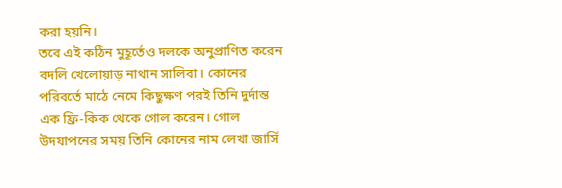করা হয়নি।
তবে এই কঠিন মুহূর্তেও দলকে অনুপ্রাণিত করেন বদলি খেলোয়াড় নাথান সালিবা। কোনের পরিবর্তে মাঠে নেমে কিছুক্ষণ পরই তিনি দুর্দান্ত এক ফ্রি-কিক থেকে গোল করেন। গোল উদযাপনের সময় তিনি কোনের নাম লেখা জার্সি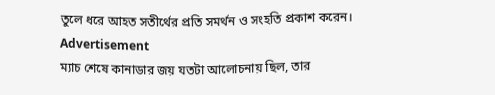তুলে ধরে আহত সতীর্থের প্রতি সমর্থন ও সংহতি প্রকাশ করেন।
Advertisement
ম্যাচ শেষে কানাডার জয় যতটা আলোচনায় ছিল, তার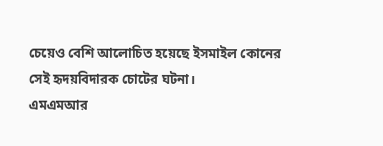চেয়েও বেশি আলোচিত হয়েছে ইসমাইল কোনের সেই হৃদয়বিদারক চোটের ঘটনা।
এমএমআর